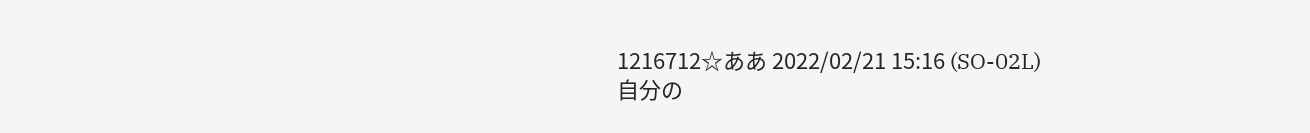1216712☆ああ 2022/02/21 15:16 (SO-02L)
自分の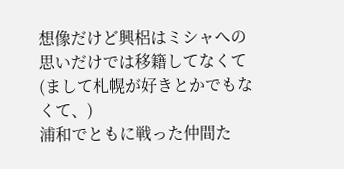想像だけど興梠はミシャへの思いだけでは移籍してなくて (まして札幌が好きとかでもなくて、)
浦和でともに戦った仲間た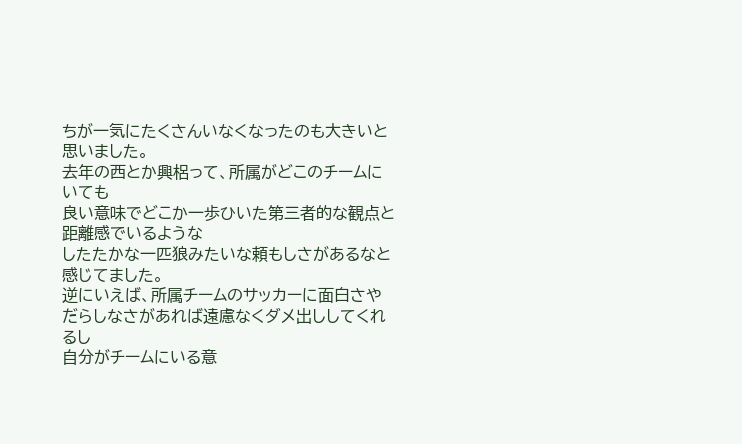ちが一気にたくさんいなくなったのも大きいと思いました。
去年の西とか興梠って、所属がどこのチームにいても
良い意味でどこか一歩ひいた第三者的な観点と距離感でいるような
したたかな一匹狼みたいな頼もしさがあるなと感じてました。
逆にいえば、所属チームのサッカーに面白さや
だらしなさがあれば遠慮なくダメ出ししてくれるし
自分がチームにいる意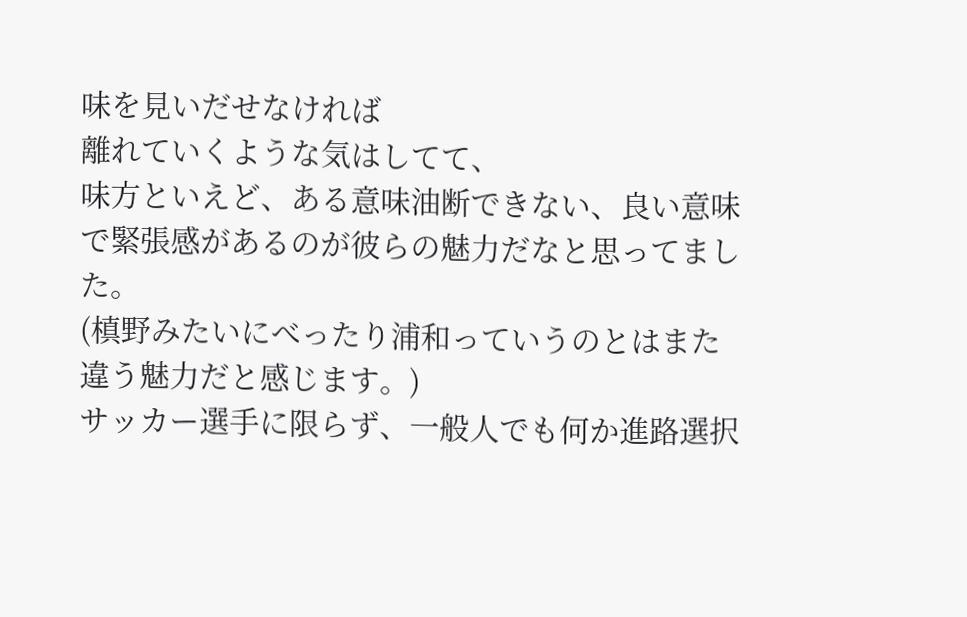味を見いだせなければ
離れていくような気はしてて、
味方といえど、ある意味油断できない、良い意味で緊張感があるのが彼らの魅力だなと思ってました。
(槙野みたいにべったり浦和っていうのとはまた違う魅力だと感じます。)
サッカー選手に限らず、一般人でも何か進路選択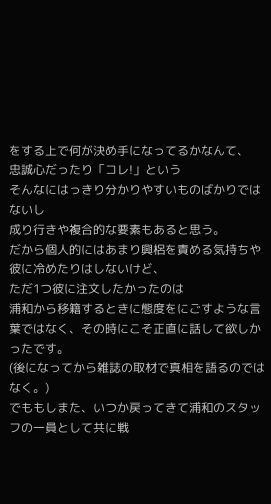をする上で何が決め手になってるかなんて、
忠誠心だったり「コレ!」という
そんなにはっきり分かりやすいものばかりではないし
成り行きや複合的な要素もあると思う。
だから個人的にはあまり興梠を責める気持ちや
彼に冷めたりはしないけど、
ただ1つ彼に注文したかったのは
浦和から移籍するときに態度をにごすような言葉ではなく、その時にこそ正直に話して欲しかったです。
(後になってから雑誌の取材で真相を語るのではなく。)
でももしまた、いつか戻ってきて浦和のスタッフの一員として共に戦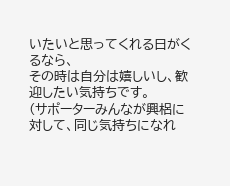いたいと思ってくれる日がくるなら、
その時は自分は嬉しいし、歓迎したい気持ちです。
(サポーターみんなが興梠に対して、同じ気持ちになれ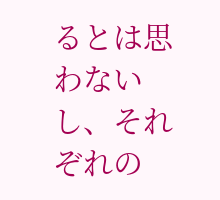るとは思わないし、それぞれの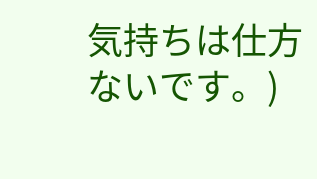気持ちは仕方ないです。)